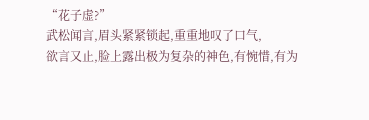“花子虚?”
武松闻言,眉头紧紧锁起,重重地叹了口气,
欲言又止,脸上露出极为复杂的神色,有惋惜,有为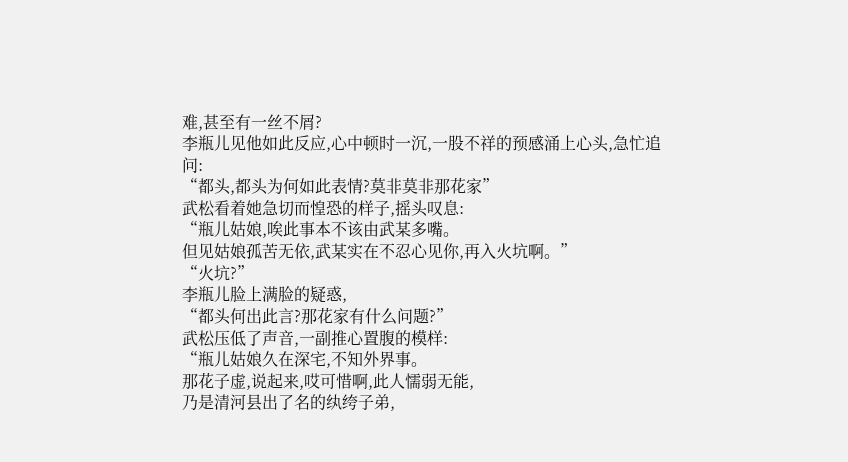难,甚至有一丝不屑?
李瓶儿见他如此反应,心中顿时一沉,一股不祥的预感涌上心头,急忙追问:
“都头,都头为何如此表情?莫非莫非那花家”
武松看着她急切而惶恐的样子,摇头叹息:
“瓶儿姑娘,唉此事本不该由武某多嘴。
但见姑娘孤苦无依,武某实在不忍心见你,再入火坑啊。”
“火坑?”
李瓶儿脸上满脸的疑惑,
“都头何出此言?那花家有什么问题?”
武松压低了声音,一副推心置腹的模样:
“瓶儿姑娘久在深宅,不知外界事。
那花子虚,说起来,哎可惜啊,此人懦弱无能,
乃是清河县出了名的纨绔子弟,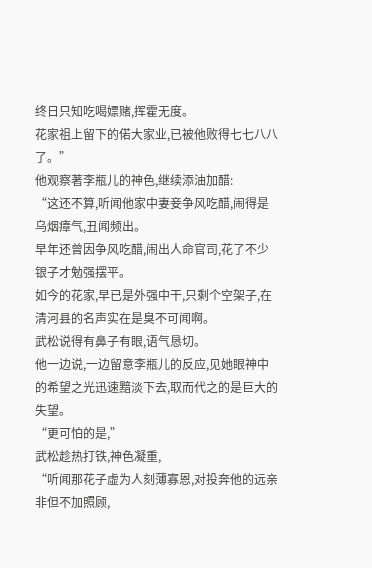终日只知吃喝嫖赌,挥霍无度。
花家祖上留下的偌大家业,已被他败得七七八八了。”
他观察著李瓶儿的神色,继续添油加醋:
“这还不算,听闻他家中妻妾争风吃醋,闹得是乌烟瘴气,丑闻频出。
早年还曾因争风吃醋,闹出人命官司,花了不少银子才勉强摆平。
如今的花家,早已是外强中干,只剩个空架子,在清河县的名声实在是臭不可闻啊。
武松说得有鼻子有眼,语气恳切。
他一边说,一边留意李瓶儿的反应,见她眼神中的希望之光迅速黯淡下去,取而代之的是巨大的失望。
“更可怕的是,”
武松趁热打铁,神色凝重,
“听闻那花子虚为人刻薄寡恩,对投奔他的远亲非但不加照顾,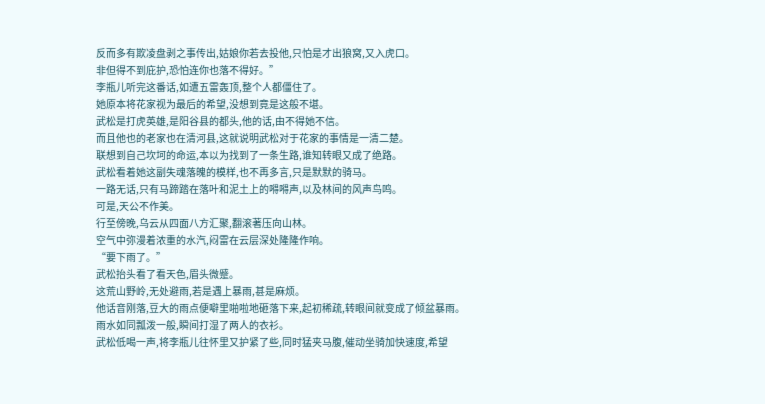反而多有欺凌盘剥之事传出,姑娘你若去投他,只怕是才出狼窝,又入虎口。
非但得不到庇护,恐怕连你也落不得好。”
李瓶儿听完这番话,如遭五雷轰顶,整个人都僵住了。
她原本将花家视为最后的希望,没想到竟是这般不堪。
武松是打虎英雄,是阳谷县的都头,他的话,由不得她不信。
而且他也的老家也在清河县,这就说明武松对于花家的事情是一清二楚。
联想到自己坎坷的命运,本以为找到了一条生路,谁知转眼又成了绝路。
武松看着她这副失魂落魄的模样,也不再多言,只是默默的骑马。
一路无话,只有马蹄踏在落叶和泥土上的嘚嘚声,以及林间的风声鸟鸣。
可是,天公不作美。
行至傍晚,乌云从四面八方汇聚,翻滚著压向山林。
空气中弥漫着浓重的水汽,闷雷在云层深处隆隆作响。
“要下雨了。”
武松抬头看了看天色,眉头微蹙。
这荒山野岭,无处避雨,若是遇上暴雨,甚是麻烦。
他话音刚落,豆大的雨点便噼里啪啦地砸落下来,起初稀疏,转眼间就变成了倾盆暴雨。
雨水如同瓢泼一般,瞬间打湿了两人的衣衫。
武松低喝一声,将李瓶儿往怀里又护紧了些,同时猛夹马腹,催动坐骑加快速度,希望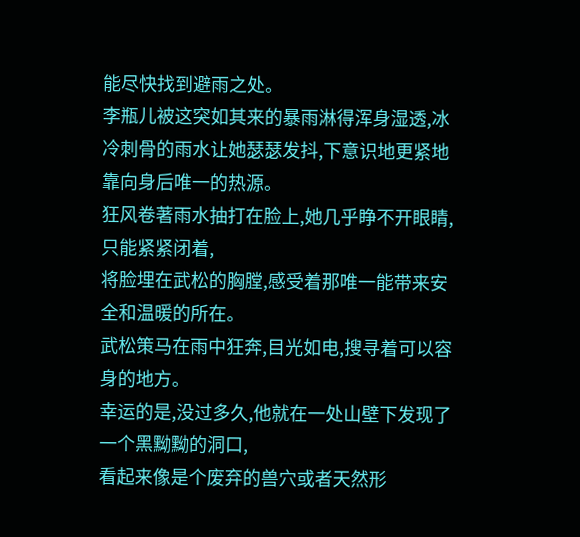能尽快找到避雨之处。
李瓶儿被这突如其来的暴雨淋得浑身湿透,冰冷刺骨的雨水让她瑟瑟发抖,下意识地更紧地靠向身后唯一的热源。
狂风卷著雨水抽打在脸上,她几乎睁不开眼睛,只能紧紧闭着,
将脸埋在武松的胸膛,感受着那唯一能带来安全和温暖的所在。
武松策马在雨中狂奔,目光如电,搜寻着可以容身的地方。
幸运的是,没过多久,他就在一处山壁下发现了一个黑黝黝的洞口,
看起来像是个废弃的兽穴或者天然形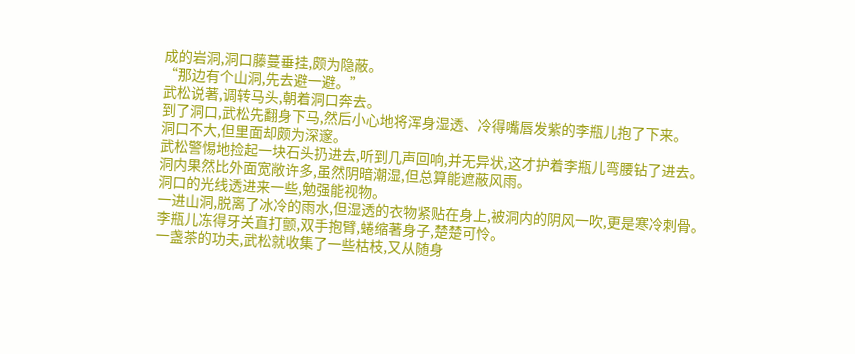成的岩洞,洞口藤蔓垂挂,颇为隐蔽。
“那边有个山洞,先去避一避。”
武松说著,调转马头,朝着洞口奔去。
到了洞口,武松先翻身下马,然后小心地将浑身湿透、冷得嘴唇发紫的李瓶儿抱了下来。
洞口不大,但里面却颇为深邃。
武松警惕地捡起一块石头扔进去,听到几声回响,并无异状,这才护着李瓶儿弯腰钻了进去。
洞内果然比外面宽敞许多,虽然阴暗潮湿,但总算能遮蔽风雨。
洞口的光线透进来一些,勉强能视物。
一进山洞,脱离了冰冷的雨水,但湿透的衣物紧贴在身上,被洞内的阴风一吹,更是寒冷刺骨。
李瓶儿冻得牙关直打颤,双手抱臂,蜷缩著身子,楚楚可怜。
一盏茶的功夫,武松就收集了一些枯枝,又从随身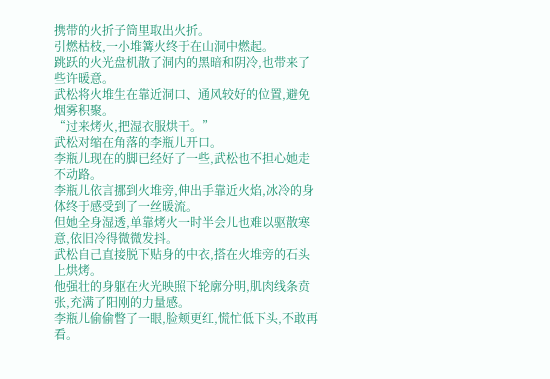携带的火折子筒里取出火折。
引燃枯枝,一小堆篝火终于在山洞中燃起。
跳跃的火光盘机散了洞内的黑暗和阴冷,也带来了些许暖意。
武松将火堆生在靠近洞口、通风较好的位置,避免烟雾积聚。
“过来烤火,把湿衣服烘干。”
武松对缩在角落的李瓶儿开口。
李瓶儿现在的脚已经好了一些,武松也不担心她走不动路。
李瓶儿依言挪到火堆旁,伸出手靠近火焰,冰冷的身体终于感受到了一丝暖流。
但她全身湿透,单靠烤火一时半会儿也难以驱散寒意,依旧冷得微微发抖。
武松自己直接脱下贴身的中衣,搭在火堆旁的石头上烘烤。
他强壮的身躯在火光映照下轮廓分明,肌肉线条贲张,充满了阳刚的力量感。
李瓶儿偷偷瞥了一眼,脸颊更红,慌忙低下头,不敢再看。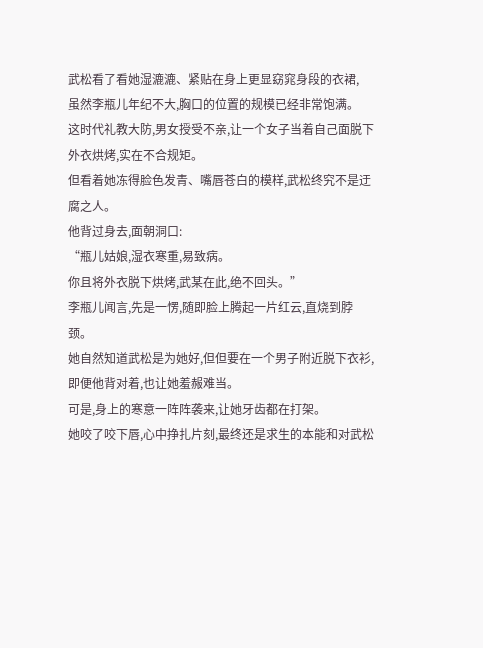武松看了看她湿漉漉、紧贴在身上更显窈窕身段的衣裙,
虽然李瓶儿年纪不大,胸口的位置的规模已经非常饱满。
这时代礼教大防,男女授受不亲,让一个女子当着自己面脱下外衣烘烤,实在不合规矩。
但看着她冻得脸色发青、嘴唇苍白的模样,武松终究不是迂腐之人。
他背过身去,面朝洞口:
“瓶儿姑娘,湿衣寒重,易致病。
你且将外衣脱下烘烤,武某在此,绝不回头。”
李瓶儿闻言,先是一愣,随即脸上腾起一片红云,直烧到脖颈。
她自然知道武松是为她好,但但要在一个男子附近脱下衣衫,即便他背对着,也让她羞赧难当。
可是,身上的寒意一阵阵袭来,让她牙齿都在打架。
她咬了咬下唇,心中挣扎片刻,最终还是求生的本能和对武松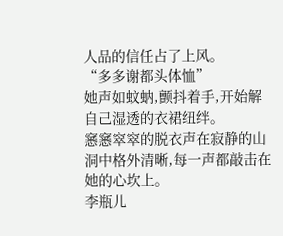人品的信任占了上风。
“多多谢都头体恤”
她声如蚊蚋,颤抖着手,开始解自己湿透的衣裙纽绊。
窸窸窣窣的脱衣声在寂静的山洞中格外清晰,每一声都敲击在她的心坎上。
李瓶儿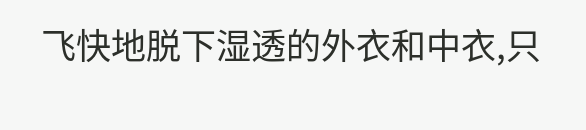飞快地脱下湿透的外衣和中衣,只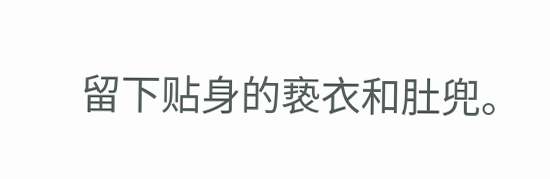留下贴身的亵衣和肚兜。